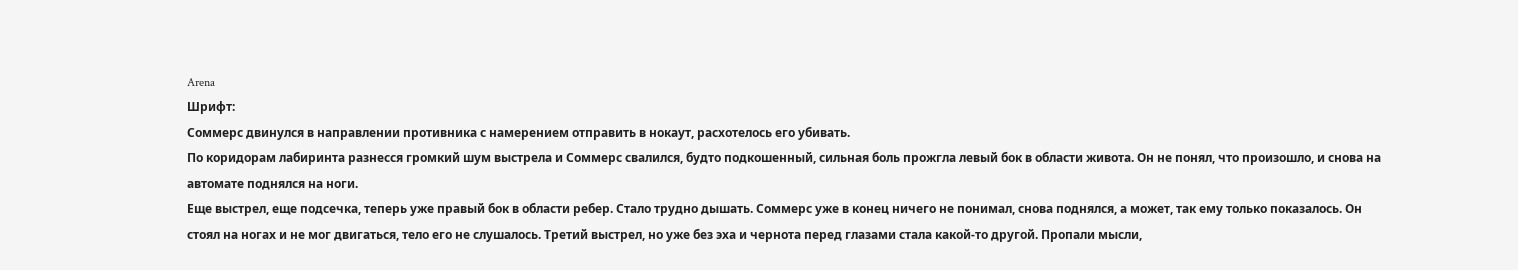Arena
Шрифт:
Соммерс двинулся в направлении противника с намерением отправить в нокаут, расхотелось его убивать.
По коридорам лабиринта разнесся громкий шум выстрела и Соммерс свалился, будто подкошенный, сильная боль прожгла левый бок в области живота. Он не понял, что произошло, и снова на автомате поднялся на ноги.
Еще выстрел, еще подсечка, теперь уже правый бок в области ребер. Стало трудно дышать. Соммерс уже в конец ничего не понимал, снова поднялся, а может, так ему только показалось. Он стоял на ногах и не мог двигаться, тело его не слушалось. Третий выстрел, но уже без эха и чернота перед глазами стала какой-то другой. Пропали мысли,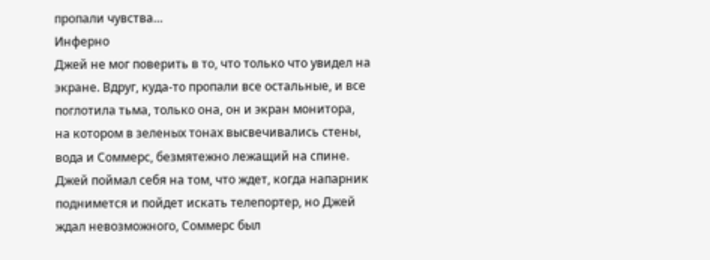пропали чувства…
Инферно
Джей не мог поверить в то, что только что увидел на экране. Вдруг, куда-то пропали все остальные, и все поглотила тьма, только она, он и экран монитора, на котором в зеленых тонах высвечивались стены, вода и Соммерс, безмятежно лежащий на спине.
Джей поймал себя на том, что ждет, когда напарник поднимется и пойдет искать телепортер, но Джей ждал невозможного, Соммерс был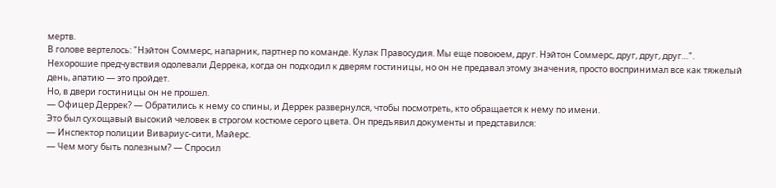мертв.
В голове вертелось: "Нэйтон Соммерс, напарник, партнер по команде. Кулак Правосудия. Мы еще повоюем, друг. Нэйтон Соммерс, друг, друг, друг…".
Нехорошие предчувствия одолевали Деррека, когда он подходил к дверям гостиницы, но он не предавал этому значения, просто воспринимал все как тяжелый день, апатию — это пройдет.
Но, в двери гостиницы он не прошел.
— Офицер Деррек? — Обратились к нему со спины, и Деррек развернулся, чтобы посмотреть, кто обращается к нему по имени.
Это был сухощавый высокий человек в строгом костюме серого цвета. Он предъявил документы и представился:
— Инспектор полиции Вивариус-сити, Майерс.
— Чем могу быть полезным? — Спросил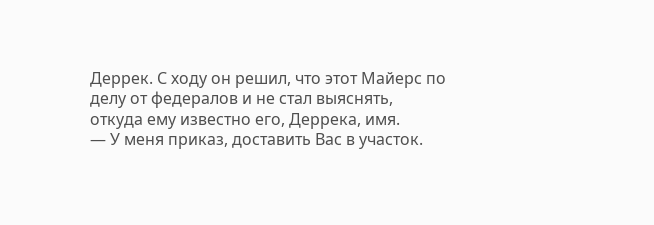Деррек. С ходу он решил, что этот Майерс по делу от федералов и не стал выяснять, откуда ему известно его, Деррека, имя.
— У меня приказ, доставить Вас в участок.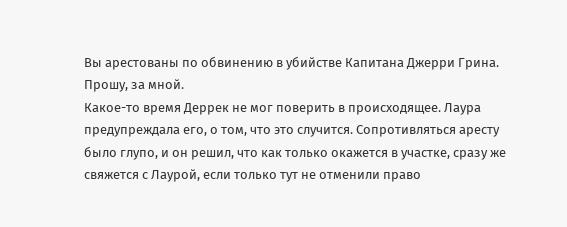Вы арестованы по обвинению в убийстве Капитана Джерри Грина. Прошу, за мной.
Какое-то время Деррек не мог поверить в происходящее. Лаура предупреждала его, о том, что это случится. Сопротивляться аресту было глупо, и он решил, что как только окажется в участке, сразу же свяжется с Лаурой, если только тут не отменили право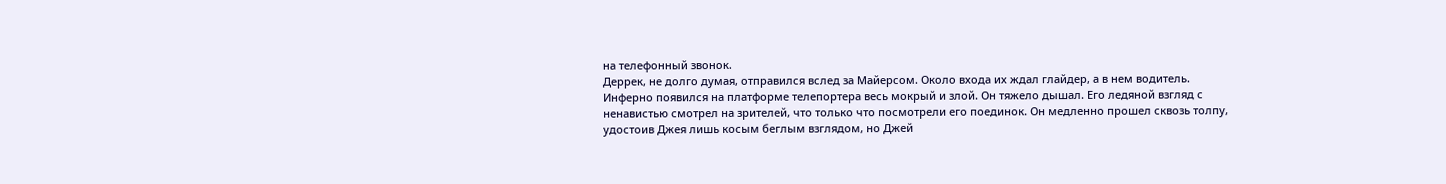на телефонный звонок.
Деррек, не долго думая, отправился вслед за Майерсом. Около входа их ждал глайдер, а в нем водитель.
Инферно появился на платформе телепортера весь мокрый и злой. Он тяжело дышал. Его ледяной взгляд с ненавистью смотрел на зрителей, что только что посмотрели его поединок. Он медленно прошел сквозь толпу, удостоив Джея лишь косым беглым взглядом, но Джей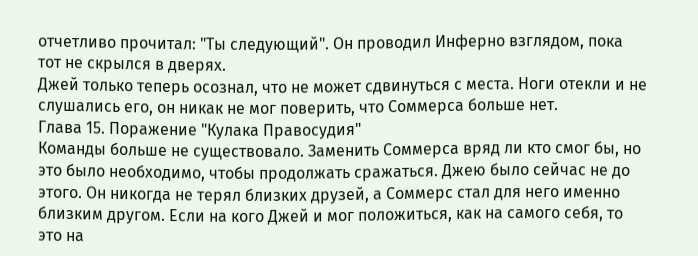отчетливо прочитал: "Ты следующий". Он проводил Инферно взглядом, пока тот не скрылся в дверях.
Джей только теперь осознал, что не может сдвинуться с места. Ноги отекли и не слушались его, он никак не мог поверить, что Соммерса больше нет.
Глава 15. Поражение "Кулака Правосудия"
Команды больше не существовало. Заменить Соммерса вряд ли кто смог бы, но это было необходимо, чтобы продолжать сражаться. Джею было сейчас не до этого. Он никогда не терял близких друзей, а Соммерс стал для него именно близким другом. Если на кого Джей и мог положиться, как на самого себя, то это на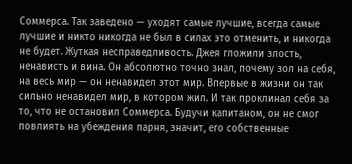Соммерса. Так заведено — уходят самые лучшие, всегда самые лучшие и никто никогда не был в силах это отменить, и никогда не будет. Жуткая несправедливость. Джея гложили злость, ненависть и вина. Он абсолютно точно знал, почему зол на себя, на весь мир — он ненавидел этот мир. Впервые в жизни он так сильно ненавидел мир, в котором жил. И так проклинал себя за то, что не остановил Соммерса. Будучи капитаном, он не смог повлиять на убеждения парня, значит, его собственные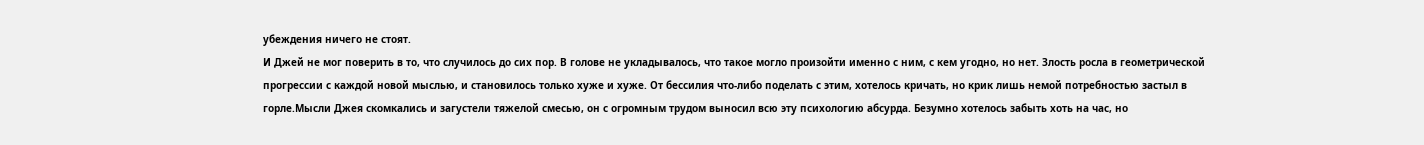убеждения ничего не стоят.
И Джей не мог поверить в то, что случилось до сих пор. В голове не укладывалось, что такое могло произойти именно с ним, с кем угодно, но нет. Злость росла в геометрической прогрессии с каждой новой мыслью, и становилось только хуже и хуже. От бессилия что-либо поделать с этим, хотелось кричать, но крик лишь немой потребностью застыл в горле.Мысли Джея скомкались и загустели тяжелой смесью, он с огромным трудом выносил всю эту психологию абсурда. Безумно хотелось забыть хоть на час, но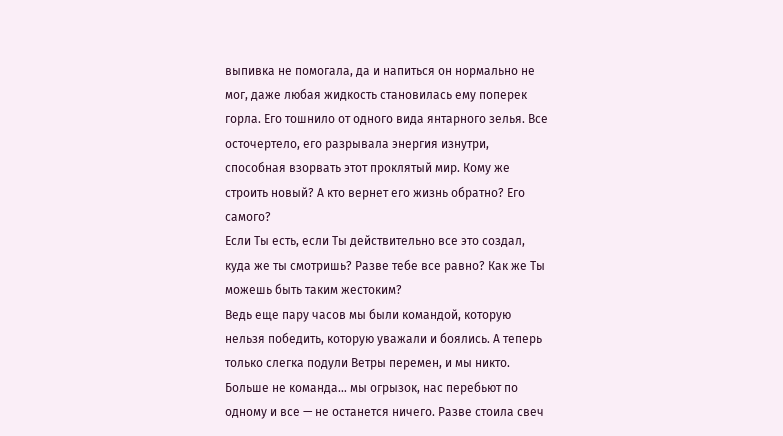выпивка не помогала, да и напиться он нормально не мог, даже любая жидкость становилась ему поперек горла. Его тошнило от одного вида янтарного зелья. Все осточертело, его разрывала энергия изнутри, способная взорвать этот проклятый мир. Кому же строить новый? А кто вернет его жизнь обратно? Его самого?
Если Ты есть, если Ты действительно все это создал, куда же ты смотришь? Разве тебе все равно? Как же Ты можешь быть таким жестоким?
Ведь еще пару часов мы были командой, которую нельзя победить, которую уважали и боялись. А теперь только слегка подули Ветры перемен, и мы никто. Больше не команда… мы огрызок, нас перебьют по одному и все — не останется ничего. Разве стоила свеч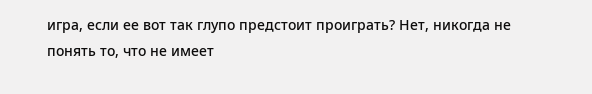игра, если ее вот так глупо предстоит проиграть? Нет, никогда не понять то, что не имеет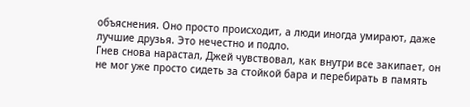объяснения. Оно просто происходит, а люди иногда умирают, даже лучшие друзья. Это нечестно и подло.
Гнев снова нарастал, Джей чувствовал, как внутри все закипает, он не мог уже просто сидеть за стойкой бара и перебирать в память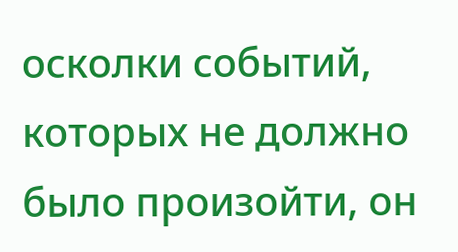осколки событий, которых не должно было произойти, он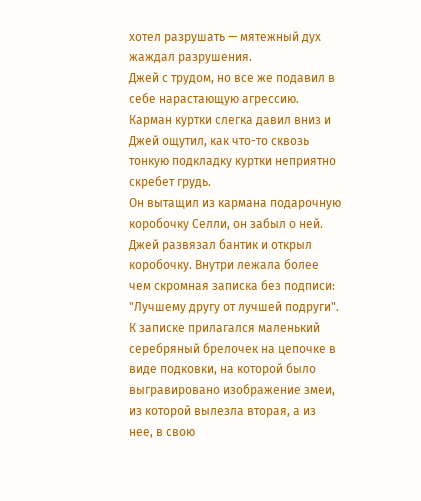хотел разрушать — мятежный дух жаждал разрушения.
Джей с трудом, но все же подавил в себе нарастающую агрессию. Карман куртки слегка давил вниз и Джей ощутил, как что-то сквозь тонкую подкладку куртки неприятно скребет грудь.
Он вытащил из кармана подарочную коробочку Селли, он забыл о ней. Джей развязал бантик и открыл коробочку. Внутри лежала более чем скромная записка без подписи: "Лучшему другу от лучшей подруги". К записке прилагался маленький серебряный брелочек на цепочке в виде подковки, на которой было выгравировано изображение змеи, из которой вылезла вторая, а из нее, в свою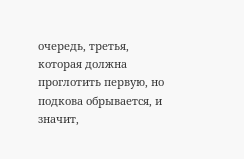очередь, третья, которая должна проглотить первую, но подкова обрывается, и значит,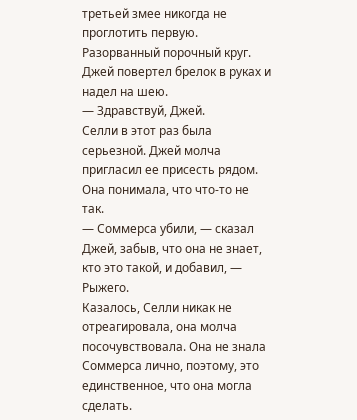третьей змее никогда не проглотить первую. Разорванный порочный круг. Джей повертел брелок в руках и надел на шею.
— Здравствуй, Джей.
Селли в этот раз была серьезной. Джей молча пригласил ее присесть рядом. Она понимала, что что-то не так.
— Соммерса убили, — сказал Джей, забыв, что она не знает, кто это такой, и добавил, — Рыжего.
Казалось, Селли никак не отреагировала, она молча посочувствовала. Она не знала Соммерса лично, поэтому, это единственное, что она могла сделать.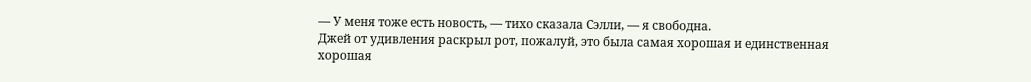— У меня тоже есть новость, — тихо сказала Сэлли, — я свободна.
Джей от удивления раскрыл рот, пожалуй, это была самая хорошая и единственная хорошая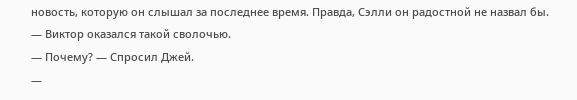новость, которую он слышал за последнее время. Правда, Сэлли он радостной не назвал бы.
— Виктор оказался такой сволочью.
— Почему? — Спросил Джей.
—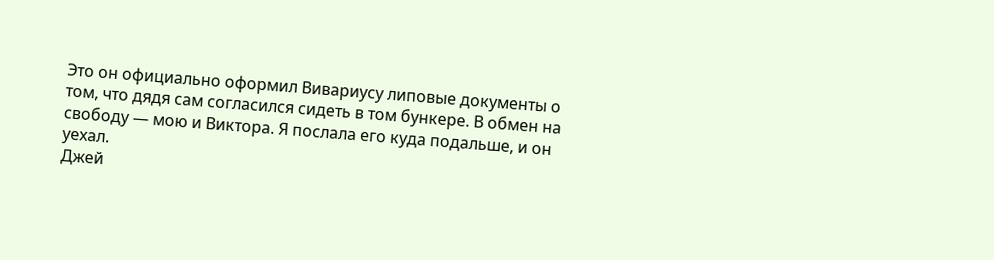Это он официально оформил Вивариусу липовые документы о том, что дядя сам согласился сидеть в том бункере. В обмен на свободу — мою и Виктора. Я послала его куда подальше, и он уехал.
Джей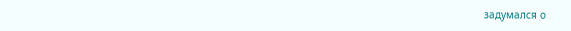задумался о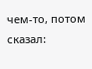чем-то, потом сказал: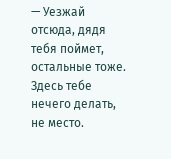— Уезжай отсюда, дядя тебя поймет, остальные тоже. Здесь тебе нечего делать, не место.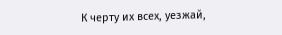К черту их всех, уезжай,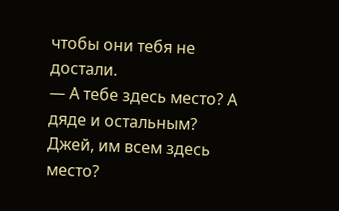чтобы они тебя не достали.
— А тебе здесь место? А дяде и остальным? Джей, им всем здесь место?